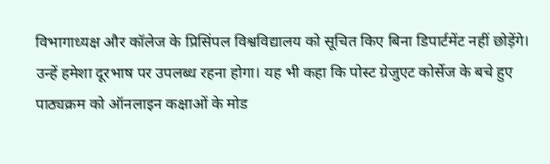विभागाध्यक्ष और कॉलेज के प्रिसिंपल विश्वविद्यालय को सूचित किए बिना डिपार्टमेंट नहीं छोड़ेंगे। उन्हें हमेशा दूरभाष पर उपलब्ध रहना होगा। यह भी कहा कि पोस्ट ग्रेजुएट कोर्सेज के बचे हुए पाठ्यक्रम को ऑनलाइन कक्षाओं के मोड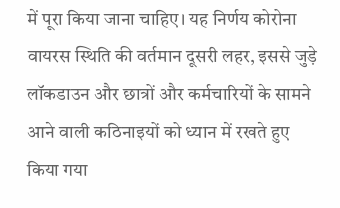में पूरा किया जाना चाहिए। यह निर्णय कोरोना वायरस स्थिति की वर्तमान दूसरी लहर, इससे जुड़े लॉकडाउन और छात्रों और कर्मचारियों के सामने आने वाली कठिनाइयों को ध्यान में रखते हुए किया गया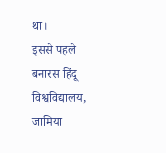था।
इससे पहले बनारस हिंदू विश्वविद्यालय, जामिया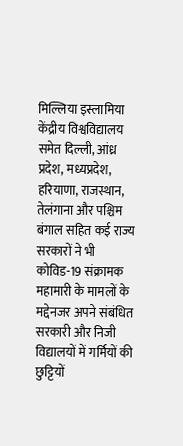मिल्लिया इस्लामिया केंद्रीय विश्वविद्यालय समेत दिल्ली, आंध्र प्रदेश, मध्यप्रदेश, हरियाणा, राजस्थान, तेलंगाना और पश्चिम बंगाल सहित कई राज्य सरकारों ने भी कोविड-19 संक्रामक महामारी के मामलों के मद्देनजर अपने संबंधित सरकारी और निजी विद्यालयों में गर्मियों की छुट्टियों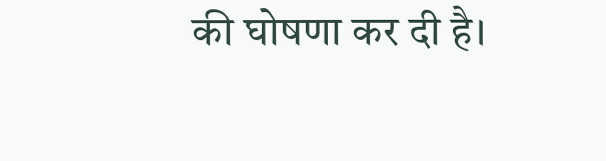की घोषणा कर दी है।